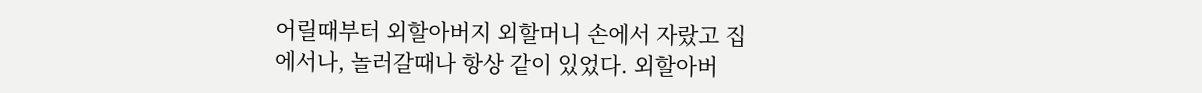어릴때부터 외할아버지 외할머니 손에서 자랐고 집에서나, 놀러갈때나 항상 같이 있었다. 외할아버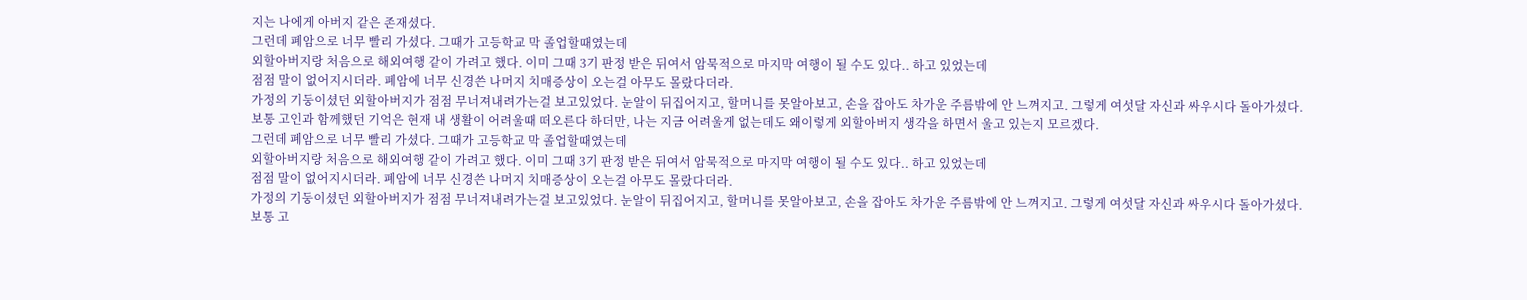지는 나에게 아버지 같은 존재셨다.
그런데 폐암으로 너무 빨리 가셨다. 그때가 고등학교 막 졸업할때였는데
외할아버지랑 처음으로 해외여행 같이 가려고 했다. 이미 그때 3기 판정 받은 뒤여서 암묵적으로 마지막 여행이 될 수도 있다.. 하고 있었는데
점점 말이 없어지시더라. 폐암에 너무 신경쓴 나머지 치매증상이 오는걸 아무도 몰랐다더라.
가정의 기둥이셨던 외할아버지가 점점 무너져내려가는걸 보고있었다. 눈알이 뒤집어지고, 할머니를 못알아보고, 손을 잡아도 차가운 주름밖에 안 느껴지고. 그렇게 여섯달 자신과 싸우시다 돌아가셨다.
보통 고인과 함께했던 기억은 현재 내 생활이 어려울때 떠오른다 하더만, 나는 지금 어려울게 없는데도 왜이렇게 외할아버지 생각을 하면서 울고 있는지 모르겠다.
그런데 폐암으로 너무 빨리 가셨다. 그때가 고등학교 막 졸업할때였는데
외할아버지랑 처음으로 해외여행 같이 가려고 했다. 이미 그때 3기 판정 받은 뒤여서 암묵적으로 마지막 여행이 될 수도 있다.. 하고 있었는데
점점 말이 없어지시더라. 폐암에 너무 신경쓴 나머지 치매증상이 오는걸 아무도 몰랐다더라.
가정의 기둥이셨던 외할아버지가 점점 무너져내려가는걸 보고있었다. 눈알이 뒤집어지고, 할머니를 못알아보고, 손을 잡아도 차가운 주름밖에 안 느껴지고. 그렇게 여섯달 자신과 싸우시다 돌아가셨다.
보통 고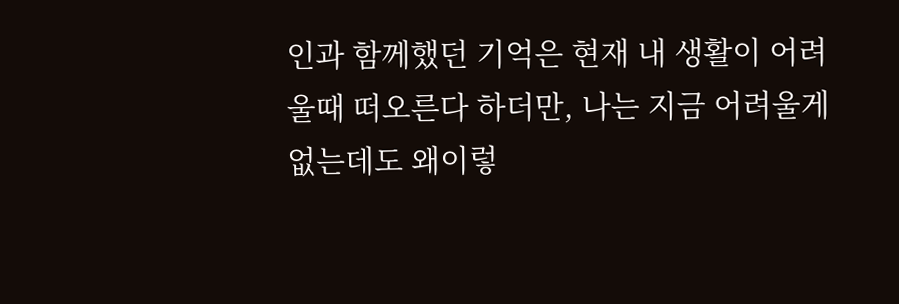인과 함께했던 기억은 현재 내 생활이 어려울때 떠오른다 하더만, 나는 지금 어려울게 없는데도 왜이렇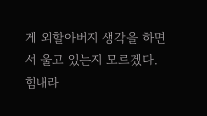게 외할아버지 생각을 하면서 울고 있는지 모르겠다.
힘내라